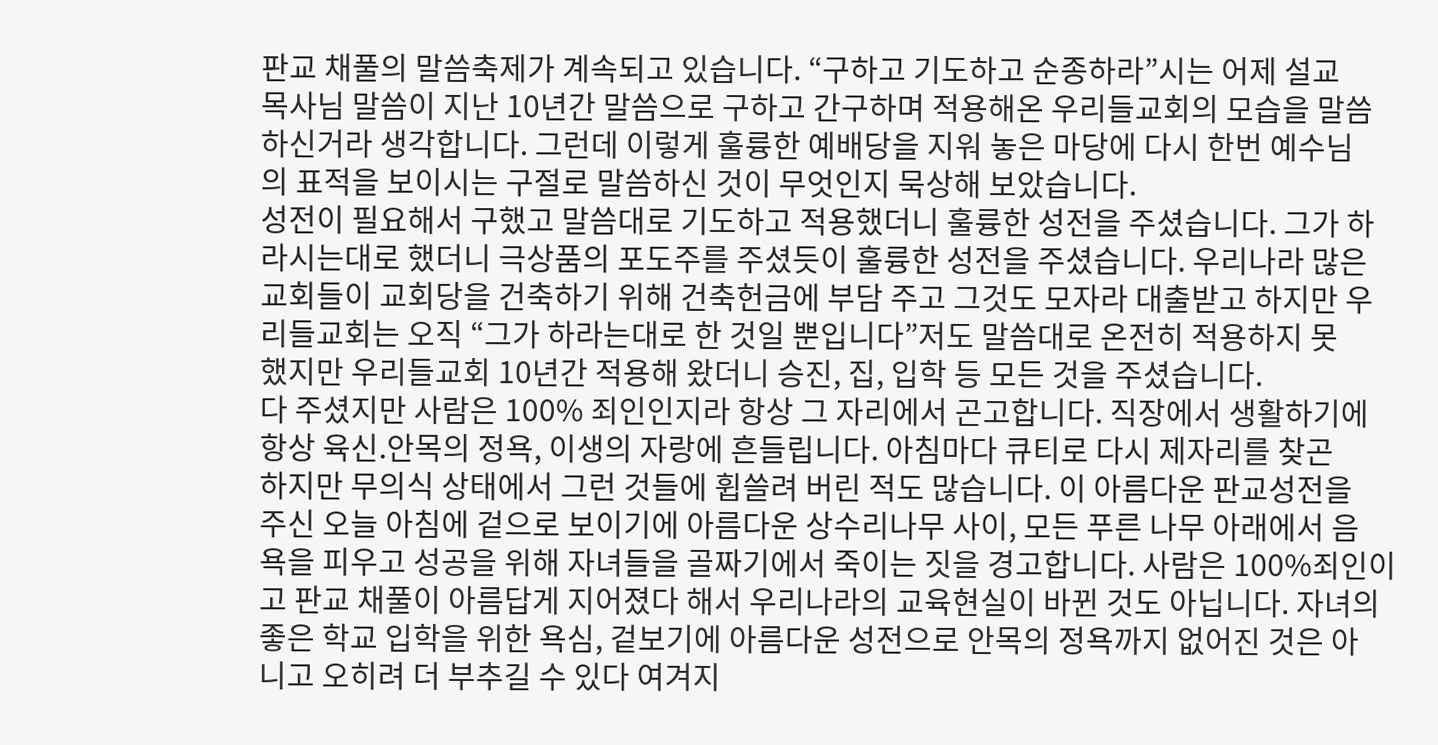판교 채풀의 말씀축제가 계속되고 있습니다. “구하고 기도하고 순종하라”시는 어제 설교
목사님 말씀이 지난 10년간 말씀으로 구하고 간구하며 적용해온 우리들교회의 모습을 말씀
하신거라 생각합니다. 그런데 이렇게 훌륭한 예배당을 지워 놓은 마당에 다시 한번 예수님
의 표적을 보이시는 구절로 말씀하신 것이 무엇인지 묵상해 보았습니다.
성전이 필요해서 구했고 말씀대로 기도하고 적용했더니 훌륭한 성전을 주셨습니다. 그가 하
라시는대로 했더니 극상품의 포도주를 주셨듯이 훌륭한 성전을 주셨습니다. 우리나라 많은
교회들이 교회당을 건축하기 위해 건축헌금에 부담 주고 그것도 모자라 대출받고 하지만 우
리들교회는 오직 “그가 하라는대로 한 것일 뿐입니다”저도 말씀대로 온전히 적용하지 못
했지만 우리들교회 10년간 적용해 왔더니 승진, 집, 입학 등 모든 것을 주셨습니다.
다 주셨지만 사람은 100% 죄인인지라 항상 그 자리에서 곤고합니다. 직장에서 생활하기에
항상 육신.안목의 정욕, 이생의 자랑에 흔들립니다. 아침마다 큐티로 다시 제자리를 찾곤
하지만 무의식 상태에서 그런 것들에 휩쓸려 버린 적도 많습니다. 이 아름다운 판교성전을
주신 오늘 아침에 겉으로 보이기에 아름다운 상수리나무 사이, 모든 푸른 나무 아래에서 음
욕을 피우고 성공을 위해 자녀들을 골짜기에서 죽이는 짓을 경고합니다. 사람은 100%죄인이
고 판교 채풀이 아름답게 지어졌다 해서 우리나라의 교육현실이 바뀐 것도 아닙니다. 자녀의
좋은 학교 입학을 위한 욕심, 겉보기에 아름다운 성전으로 안목의 정욕까지 없어진 것은 아
니고 오히려 더 부추길 수 있다 여겨지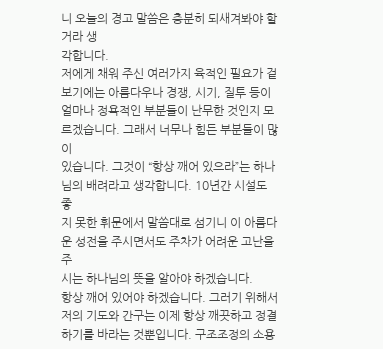니 오늘의 경고 말씀은 충분히 되새겨봐야 할 거라 생
각합니다.
저에게 채워 주신 여러가지 육적인 필요가 겉보기에는 아름다우나 경쟁, 시기, 질투 등이
얼마나 정욕적인 부분들이 난무한 것인지 모르겠습니다. 그래서 너무나 힘든 부분들이 많이
있습니다. 그것이 “항상 깨어 있으라”는 하나님의 배려라고 생각합니다. 10년간 시설도 좋
지 못한 휘문에서 말씀대로 섬기니 이 아름다운 성전을 주시면서도 주차가 어려운 고난을 주
시는 하나님의 뜻을 알아야 하겠습니다.
항상 깨어 있어야 하겠습니다. 그러기 위해서 저의 기도와 간구는 이제 항상 깨끗하고 정결
하기를 바라는 것뿐입니다. 구조조정의 소용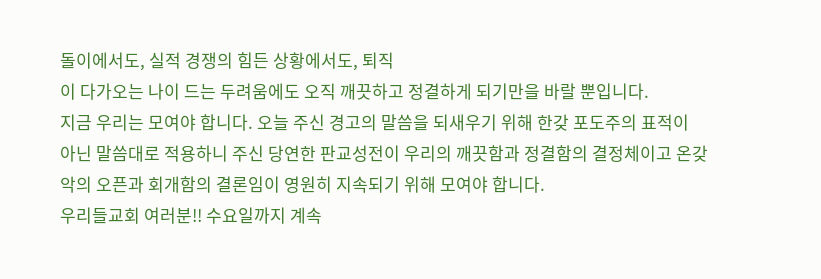돌이에서도, 실적 경쟁의 힘든 상황에서도, 퇴직
이 다가오는 나이 드는 두려움에도 오직 깨끗하고 정결하게 되기만을 바랄 뿐입니다.
지금 우리는 모여야 합니다. 오늘 주신 경고의 말씀을 되새우기 위해 한갖 포도주의 표적이
아닌 말씀대로 적용하니 주신 당연한 판교성전이 우리의 깨끗함과 정결함의 결정체이고 온갖
악의 오픈과 회개함의 결론임이 영원히 지속되기 위해 모여야 합니다.
우리들교회 여러분!! 수요일까지 계속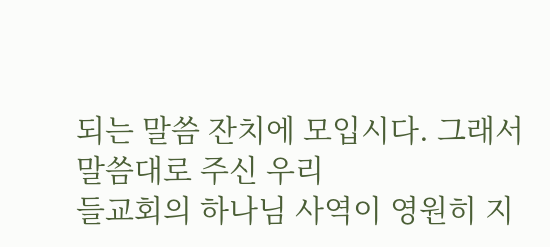되는 말씀 잔치에 모입시다. 그래서 말씀대로 주신 우리
들교회의 하나님 사역이 영원히 지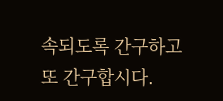속되도록 간구하고 또 간구합시다.